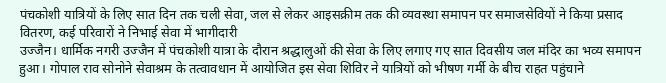पंचकोशी यात्रियों के लिए सात दिन तक चली सेवा, जल से लेकर आइसक्रीम तक की व्यवस्था समापन पर समाजसेवियों ने किया प्रसाद वितरण, कई परिवारों ने निभाई सेवा में भागीदारी
उज्जैन। धार्मिक नगरी उज्जैन में पंचकोशी यात्रा के दौरान श्रद्धालुओं की सेवा के लिए लगाए गए सात दिवसीय जल मंदिर का भव्य समापन हुआ। गोपाल राव सोनोने सेवाश्रम के तत्वावधान में आयोजित इस सेवा शिविर ने यात्रियों को भीषण गर्मी के बीच राहत पहुंचाने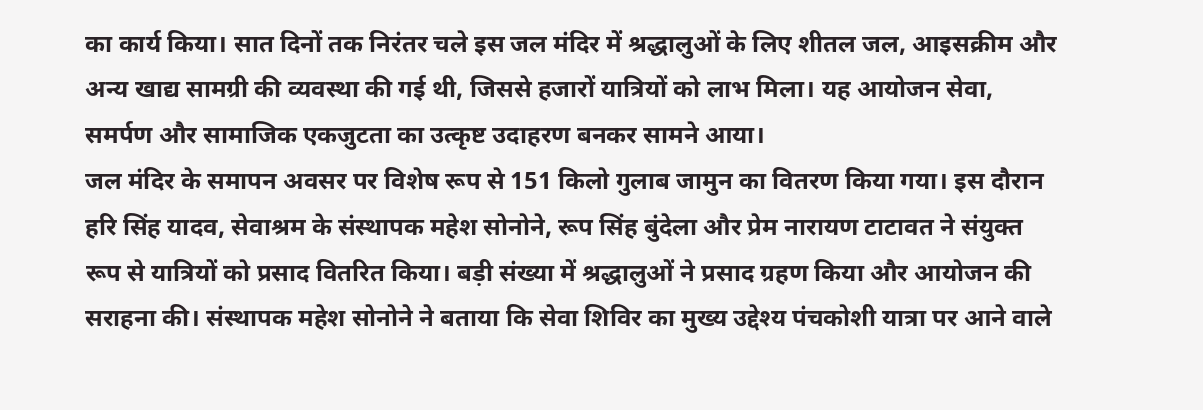का कार्य किया। सात दिनों तक निरंतर चले इस जल मंदिर में श्रद्धालुओं के लिए शीतल जल, आइसक्रीम और अन्य खाद्य सामग्री की व्यवस्था की गई थी, जिससे हजारों यात्रियों को लाभ मिला। यह आयोजन सेवा, समर्पण और सामाजिक एकजुटता का उत्कृष्ट उदाहरण बनकर सामने आया।
जल मंदिर के समापन अवसर पर विशेष रूप से 151 किलो गुलाब जामुन का वितरण किया गया। इस दौरान हरि सिंह यादव, सेवाश्रम के संस्थापक महेश सोनोने, रूप सिंह बुंदेला और प्रेम नारायण टाटावत ने संयुक्त रूप से यात्रियों को प्रसाद वितरित किया। बड़ी संख्या में श्रद्धालुओं ने प्रसाद ग्रहण किया और आयोजन की सराहना की। संस्थापक महेश सोनोने ने बताया कि सेवा शिविर का मुख्य उद्देश्य पंचकोशी यात्रा पर आने वाले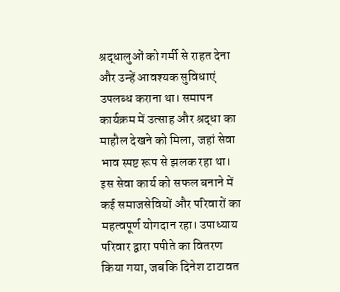श्रद्धालुओं को गर्मी से राहत देना और उन्हें आवश्यक सुविधाएं उपलब्ध कराना था। समापन कार्यक्रम में उत्साह और श्रद्धा का माहौल देखने को मिला, जहां सेवा भाव स्पष्ट रूप से झलक रहा था।
इस सेवा कार्य को सफल बनाने में कई समाजसेवियों और परिवारों का महत्वपूर्ण योगदान रहा। उपाध्याय परिवार द्वारा पपीते का वितरण किया गया, जबकि दिनेश टाटावत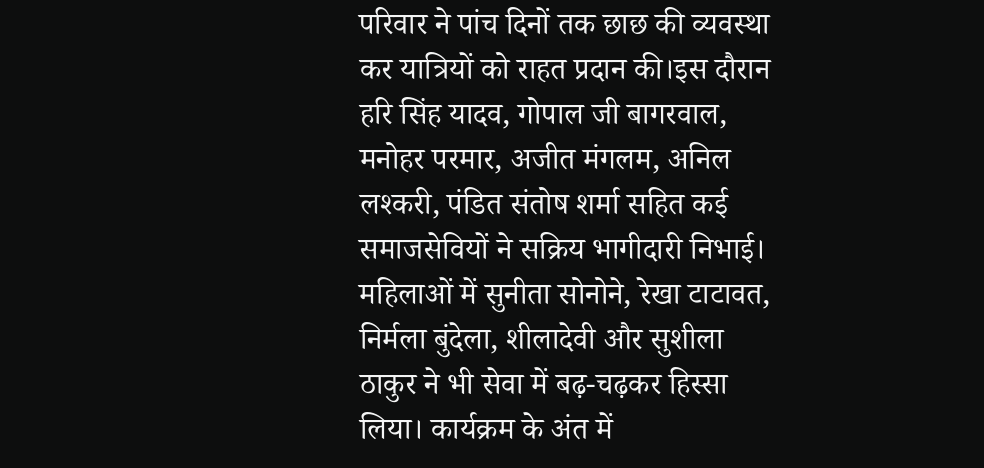परिवार ने पांच दिनों तक छाछ की व्यवस्था कर यात्रियों को राहत प्रदान की।इस दौरान हरि सिंह यादव, गोपाल जी बागरवाल, मनोहर परमार, अजीत मंगलम, अनिल लश्करी, पंडित संतोष शर्मा सहित कई समाजसेवियों ने सक्रिय भागीदारी निभाई। महिलाओं में सुनीता सोनोने, रेखा टाटावत, निर्मला बुंदेला, शीलादेवी और सुशीला ठाकुर ने भी सेवा में बढ़-चढ़कर हिस्सा लिया। कार्यक्रम के अंत में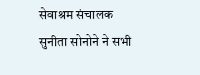सेवाश्रम संचालक सुनीता सोनोने ने सभी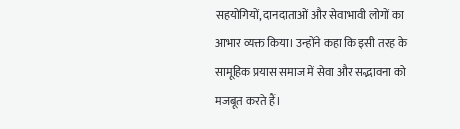सहयोगियों, दानदाताओं और सेवाभावी लोगों का आभार व्यक्त किया। उन्होंने कहा कि इसी तरह के सामूहिक प्रयास समाज में सेवा और सद्भावना को मजबूत करते हैं।